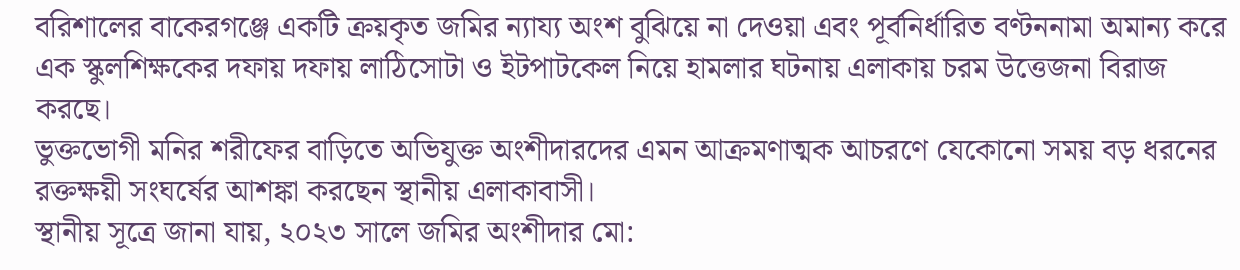বরিশালের বাকেরগঞ্জে একটি ক্রয়কৃত জমির ন্যায্য অংশ বুঝিয়ে না দেওয়া এবং পূর্বনির্ধারিত বণ্টননামা অমান্য করে এক স্কুলশিক্ষকের দফায় দফায় লাঠিসোটা ও ইটপাটকেল নিয়ে হামলার ঘটনায় এলাকায় চরম উত্তেজনা বিরাজ করছে।
ভুক্তভোগী মনির শরীফের বাড়িতে অভিযুক্ত অংশীদারদের এমন আক্রমণাত্মক আচরণে যেকোনো সময় বড় ধরনের রক্তক্ষয়ী সংঘর্ষের আশঙ্কা করছেন স্থানীয় এলাকাবাসী।
স্থানীয় সূত্রে জানা যায়, ২০২৩ সালে জমির অংশীদার মো: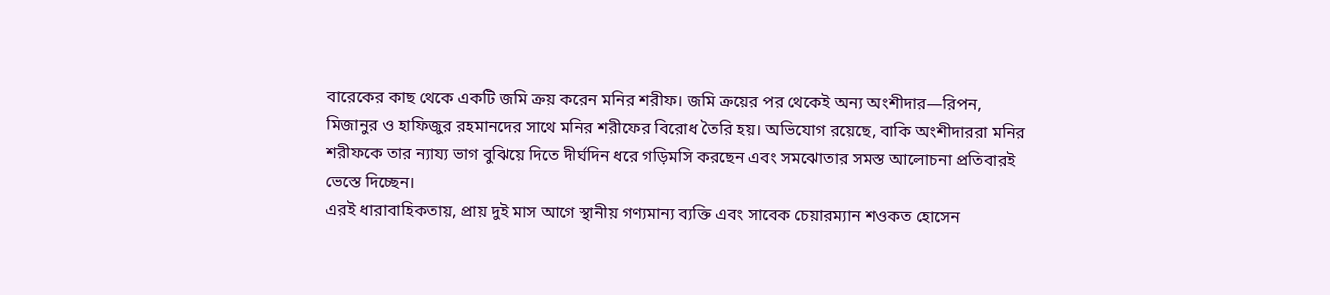বারেকের কাছ থেকে একটি জমি ক্রয় করেন মনির শরীফ। জমি ক্রয়ের পর থেকেই অন্য অংশীদার—রিপন, মিজানুর ও হাফিজুর রহমানদের সাথে মনির শরীফের বিরোধ তৈরি হয়। অভিযোগ রয়েছে, বাকি অংশীদাররা মনির শরীফকে তার ন্যায্য ভাগ বুঝিয়ে দিতে দীর্ঘদিন ধরে গড়িমসি করছেন এবং সমঝোতার সমস্ত আলোচনা প্রতিবারই ভেস্তে দিচ্ছেন।
এরই ধারাবাহিকতায়, প্রায় দুই মাস আগে স্থানীয় গণ্যমান্য ব্যক্তি এবং সাবেক চেয়ারম্যান শওকত হোসেন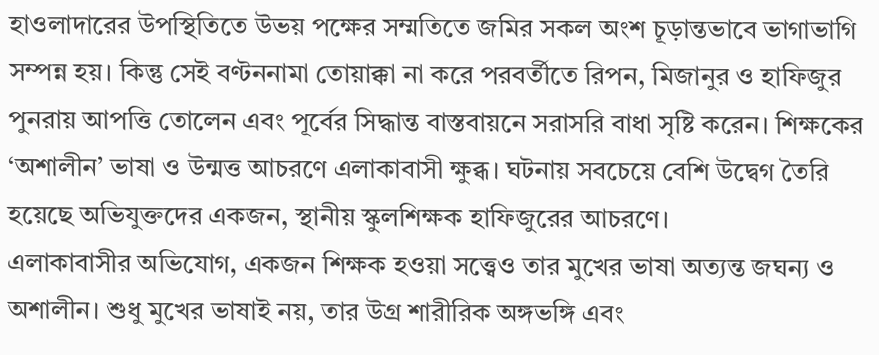হাওলাদারের উপস্থিতিতে উভয় পক্ষের সম্মতিতে জমির সকল অংশ চূড়ান্তভাবে ভাগাভাগি সম্পন্ন হয়। কিন্তু সেই বণ্টননামা তোয়াক্কা না করে পরবর্তীতে রিপন, মিজানুর ও হাফিজুর পুনরায় আপত্তি তোলেন এবং পূর্বের সিদ্ধান্ত বাস্তবায়নে সরাসরি বাধা সৃষ্টি করেন। শিক্ষকের ‘অশালীন’ ভাষা ও উন্মত্ত আচরণে এলাকাবাসী ক্ষুব্ধ। ঘটনায় সবচেয়ে বেশি উদ্বেগ তৈরি হয়েছে অভিযুক্তদের একজন, স্থানীয় স্কুলশিক্ষক হাফিজুরের আচরণে।
এলাকাবাসীর অভিযোগ, একজন শিক্ষক হওয়া সত্ত্বেও তার মুখের ভাষা অত্যন্ত জঘন্য ও অশালীন। শুধু মুখের ভাষাই নয়, তার উগ্র শারীরিক অঙ্গভঙ্গি এবং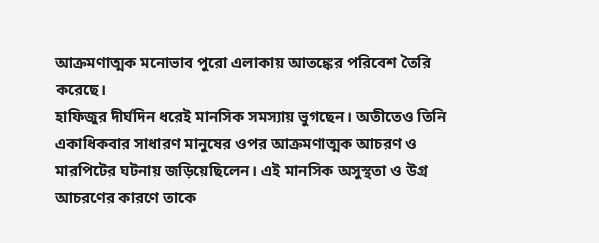আক্রমণাত্মক মনোভাব পুরো এলাকায় আতঙ্কের পরিবেশ তৈরি করেছে।
হাফিজুর দীর্ঘদিন ধরেই মানসিক সমস্যায় ভুগছেন। অতীতেও তিনি একাধিকবার সাধারণ মানুষের ওপর আক্রমণাত্মক আচরণ ও মারপিটের ঘটনায় জড়িয়েছিলেন। এই মানসিক অসুস্থতা ও উগ্র আচরণের কারণে তাকে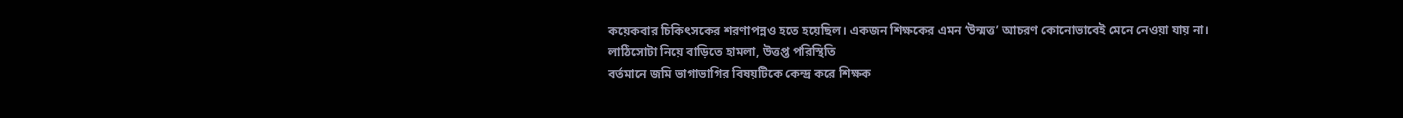কয়েকবার চিকিৎসকের শরণাপন্নও হতে হয়েছিল। একজন শিক্ষকের এমন ‘উন্মত্ত’ আচরণ কোনোভাবেই মেনে নেওয়া যায় না।
লাঠিসোটা নিয়ে বাড়িতে হামলা, উত্তপ্ত পরিস্থিতি
বর্তমানে জমি ভাগাভাগির বিষয়টিকে কেন্দ্র করে শিক্ষক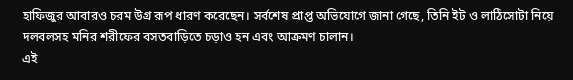হাফিজুর আবারও চরম উগ্র রূপ ধারণ করেছেন। সর্বশেষ প্রাপ্ত অভিযোগে জানা গেছে, তিনি ইট ও লাঠিসোটা নিয়ে দলবলসহ মনির শরীফের বসতবাড়িতে চড়াও হন এবং আক্রমণ চালান।
এই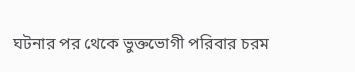ঘটনার পর থেকে ভুক্তভোগী পরিবার চরম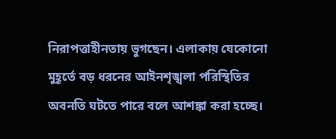নিরাপত্তাহীনতায় ভুগছেন। এলাকায় যেকোনো মুহূর্তে বড় ধরনের আইনশৃঙ্খলা পরিস্থিতির অবনতি ঘটতে পারে বলে আশঙ্কা করা হচ্ছে।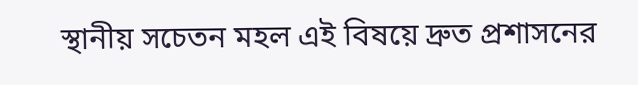স্থানীয় সচেতন মহল এই বিষয়ে দ্রুত প্রশাসনের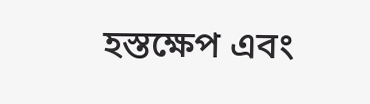হস্তক্ষেপ এবং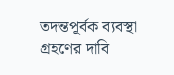তদন্তপূর্বক ব্যবস্থা গ্রহণের দাবি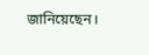জানিয়েছেন।